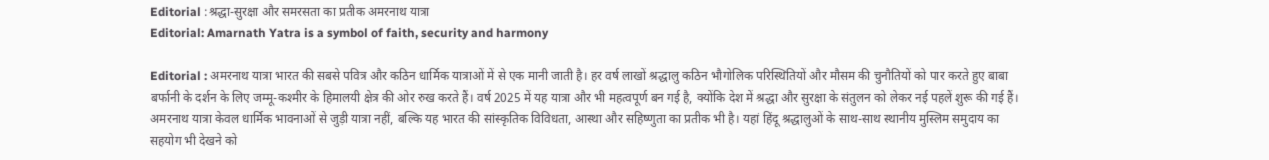Editorial :श्रद्धा-सुरक्षा और समरसता का प्रतीक अमरनाथ यात्रा
Editorial: Amarnath Yatra is a symbol of faith, security and harmony

Editorial : अमरनाथ यात्रा भारत की सबसे पवित्र और कठिन धार्मिक यात्राओं में से एक मानी जाती है। हर वर्ष लाखों श्रद्धालु कठिन भौगोलिक परिस्थितियों और मौसम की चुनौतियों को पार करते हुए बाबा बर्फानी के दर्शन के लिए जम्मू-कश्मीर के हिमालयी क्षेत्र की ओर रुख करते हैं। वर्ष 2025 में यह यात्रा और भी महत्वपूर्ण बन गई है, क्योंकि देश में श्रद्धा और सुरक्षा के संतुलन को लेकर नई पहलें शुरू की गई हैं।
अमरनाथ यात्रा केवल धार्मिक भावनाओं से जुड़ी यात्रा नहीं, बल्कि यह भारत की सांस्कृतिक विविधता, आस्था और सहिष्णुता का प्रतीक भी है। यहां हिंदू श्रद्धालुओं के साथ-साथ स्थानीय मुस्लिम समुदाय का सहयोग भी देखने को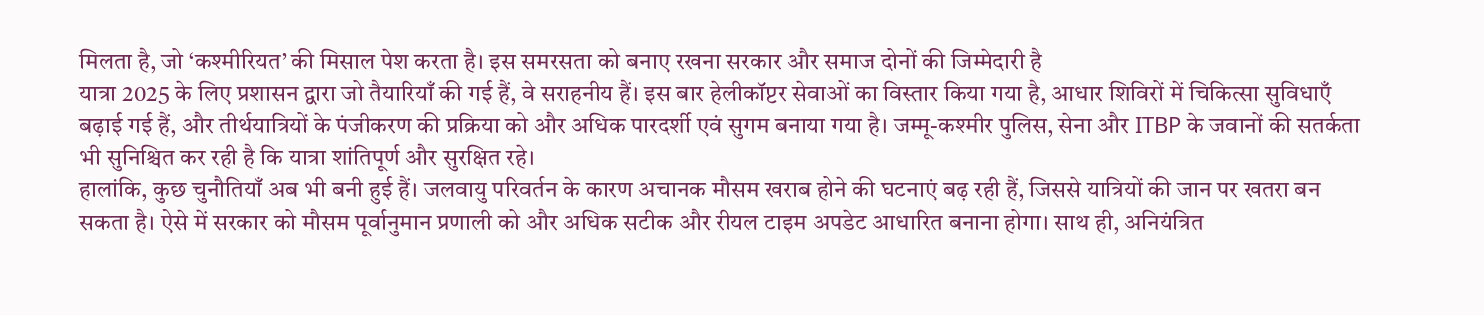मिलता है, जो ‘कश्मीरियत’ की मिसाल पेश करता है। इस समरसता को बनाए रखना सरकार और समाज दोनों की जिम्मेदारी है
यात्रा 2025 के लिए प्रशासन द्वारा जो तैयारियाँ की गई हैं, वे सराहनीय हैं। इस बार हेलीकॉप्टर सेवाओं का विस्तार किया गया है, आधार शिविरों में चिकित्सा सुविधाएँ बढ़ाई गई हैं, और तीर्थयात्रियों के पंजीकरण की प्रक्रिया को और अधिक पारदर्शी एवं सुगम बनाया गया है। जम्मू-कश्मीर पुलिस, सेना और ITBP के जवानों की सतर्कता भी सुनिश्चित कर रही है कि यात्रा शांतिपूर्ण और सुरक्षित रहे।
हालांकि, कुछ चुनौतियाँ अब भी बनी हुई हैं। जलवायु परिवर्तन के कारण अचानक मौसम खराब होने की घटनाएं बढ़ रही हैं, जिससे यात्रियों की जान पर खतरा बन सकता है। ऐसे में सरकार को मौसम पूर्वानुमान प्रणाली को और अधिक सटीक और रीयल टाइम अपडेट आधारित बनाना होगा। साथ ही, अनियंत्रित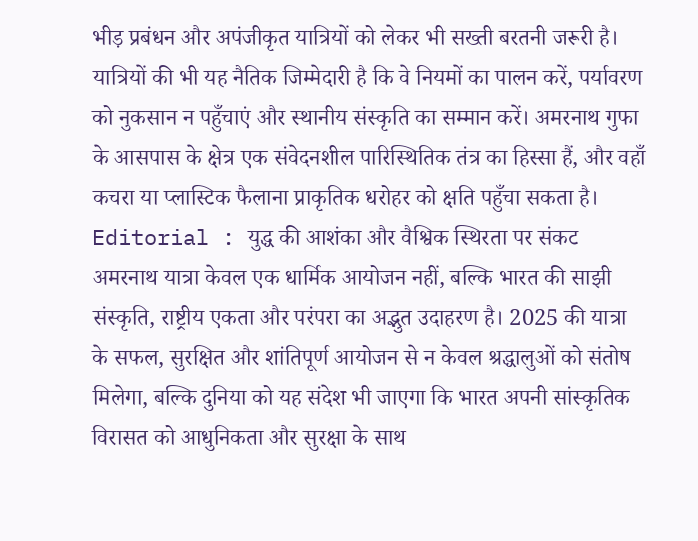भीड़ प्रबंधन और अपंजीकृत यात्रियों को लेकर भी सख्ती बरतनी जरूरी है।
यात्रियों की भी यह नैतिक जिम्मेदारी है कि वे नियमों का पालन करें, पर्यावरण को नुकसान न पहुँचाएं और स्थानीय संस्कृति का सम्मान करें। अमरनाथ गुफा के आसपास के क्षेत्र एक संवेदनशील पारिस्थितिक तंत्र का हिस्सा हैं, और वहाँ कचरा या प्लास्टिक फैलाना प्राकृतिक धरोहर को क्षति पहुँचा सकता है।
Editorial : युद्ध की आशंका और वैश्विक स्थिरता पर संकट
अमरनाथ यात्रा केवल एक धार्मिक आयोजन नहीं, बल्कि भारत की साझी संस्कृति, राष्ट्रीय एकता और परंपरा का अद्भुत उदाहरण है। 2025 की यात्रा के सफल, सुरक्षित और शांतिपूर्ण आयोजन से न केवल श्रद्धालुओं को संतोष मिलेगा, बल्कि दुनिया को यह संदेश भी जाएगा कि भारत अपनी सांस्कृतिक विरासत को आधुनिकता और सुरक्षा के साथ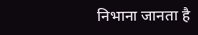निभाना जानता है